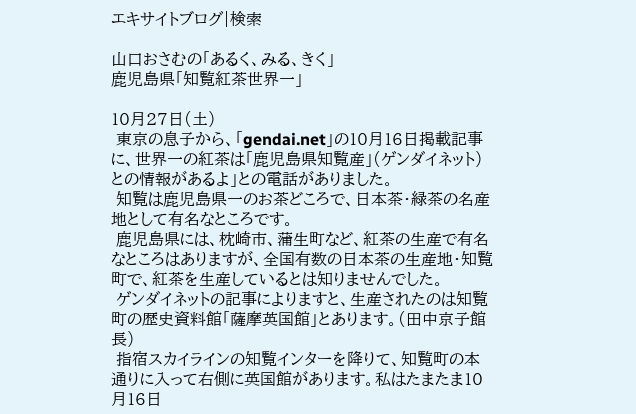エキサイトブログ|検索

山口おさむの「あるく、みる、きく」
鹿児島県「知覧紅茶世界一」

10月27日(土)
 東京の息子から、「gendai.net」の10月16日掲載記事に、世界一の紅茶は「鹿児島県知覧産」(ゲンダイネット)との情報があるよ」との電話がありました。
 知覧は鹿児島県一のお茶どころで、日本茶・緑茶の名産地として有名なところです。
 鹿児島県には、枕崎市、蒲生町など、紅茶の生産で有名なところはありますが、全国有数の日本茶の生産地・知覧町で、紅茶を生産しているとは知りませんでした。
 ゲンダイネットの記事によりますと、生産されたのは知覧町の歴史資料館「薩摩英国館」とあります。(田中京子館長)
 指宿スカイラインの知覧インターを降りて、知覧町の本通りに入って右側に英国館があります。私はたまたま10月16日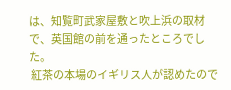は、知覧町武家屋敷と吹上浜の取材で、英国館の前を通ったところでした。
 紅茶の本場のイギリス人が認めたので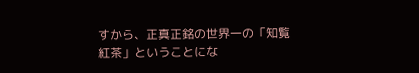すから、正真正銘の世界一の「知覧紅茶」ということにな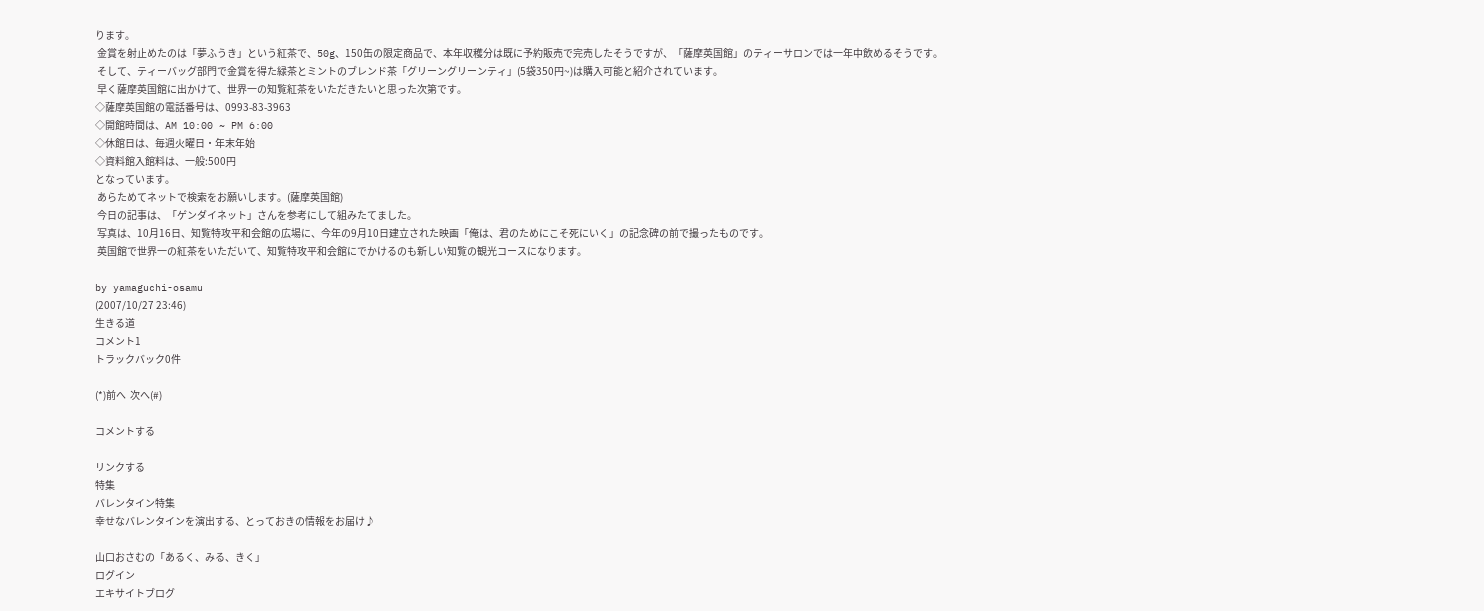ります。
 金賞を射止めたのは「夢ふうき」という紅茶で、50g、150缶の限定商品で、本年収穫分は既に予約販売で完売したそうですが、「薩摩英国館」のティーサロンでは一年中飲めるそうです。
 そして、ティーバッグ部門で金賞を得た緑茶とミントのブレンド茶「グリーングリーンティ」(5袋350円~)は購入可能と紹介されています。
 早く薩摩英国館に出かけて、世界一の知覧紅茶をいただきたいと思った次第です。
◇薩摩英国館の電話番号は、0993-83-3963
◇開館時間は、AM 10:00 ~ PM 6:00
◇休館日は、毎週火曜日・年末年始
◇資料館入館料は、一般:500円
となっています。
 あらためてネットで検索をお願いします。(薩摩英国館)
 今日の記事は、「ゲンダイネット」さんを参考にして組みたてました。
 写真は、10月16日、知覧特攻平和会館の広場に、今年の9月10日建立された映画「俺は、君のためにこそ死にいく」の記念碑の前で撮ったものです。
 英国館で世界一の紅茶をいただいて、知覧特攻平和会館にでかけるのも新しい知覧の観光コースになります。

by yamaguchi-osamu
(2007/10/27 23:46)
生きる道
コメント1
トラックバック0件

(*)前へ  次へ(#)

コメントする

リンクする
特集
バレンタイン特集
幸せなバレンタインを演出する、とっておきの情報をお届け♪

山口おさむの「あるく、みる、きく」
ログイン
エキサイトブログ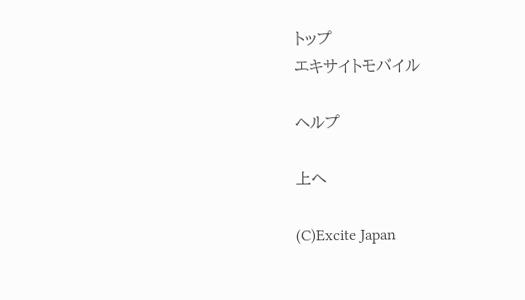トップ
エキサイトモバイル

ヘルプ

上へ

(C)Excite Japan